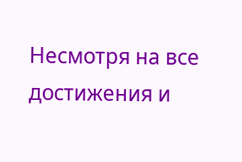Несмотря на все достижения и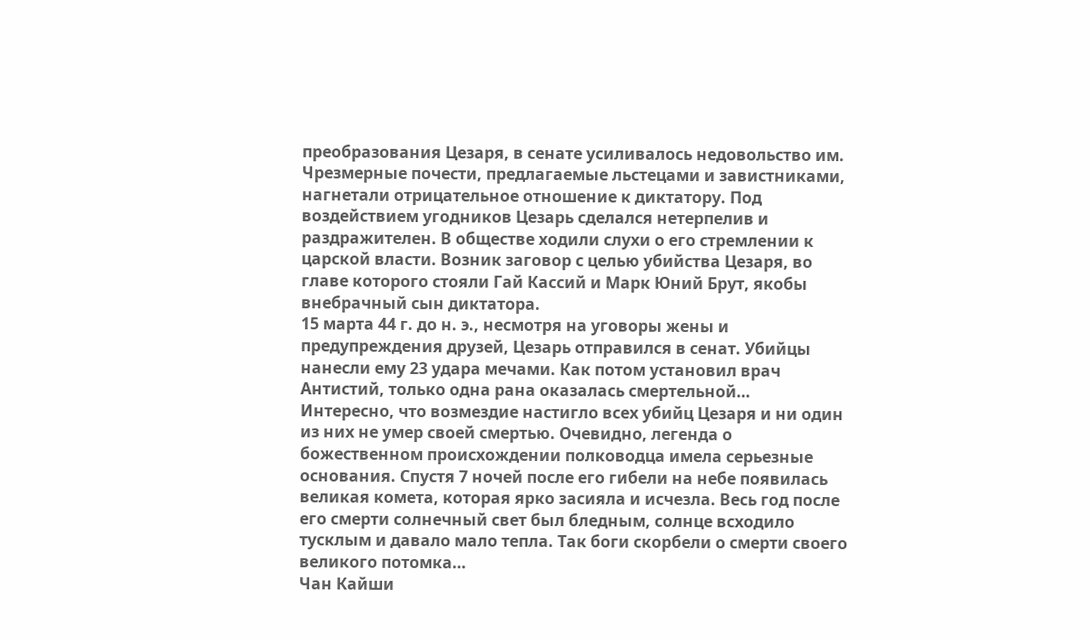преобразования Цезаря, в сенате усиливалось недовольство им. Чрезмерные почести, предлагаемые льстецами и завистниками, нагнетали отрицательное отношение к диктатору. Под воздействием угодников Цезарь сделался нетерпелив и раздражителен. В обществе ходили слухи о его стремлении к царской власти. Возник заговор с целью убийства Цезаря, во главе которого стояли Гай Кассий и Марк Юний Брут, якобы внебрачный сын диктатора.
15 марта 44 г. до н. э., несмотря на уговоры жены и предупреждения друзей, Цезарь отправился в сенат. Убийцы нанесли ему 23 удара мечами. Как потом установил врач Антистий, только одна рана оказалась смертельной…
Интересно, что возмездие настигло всех убийц Цезаря и ни один из них не умер своей смертью. Очевидно, легенда о божественном происхождении полководца имела серьезные основания. Спустя 7 ночей после его гибели на небе появилась великая комета, которая ярко засияла и исчезла. Весь год после его смерти солнечный свет был бледным, солнце всходило тусклым и давало мало тепла. Так боги скорбели о смерти своего великого потомка…
Чан Кайши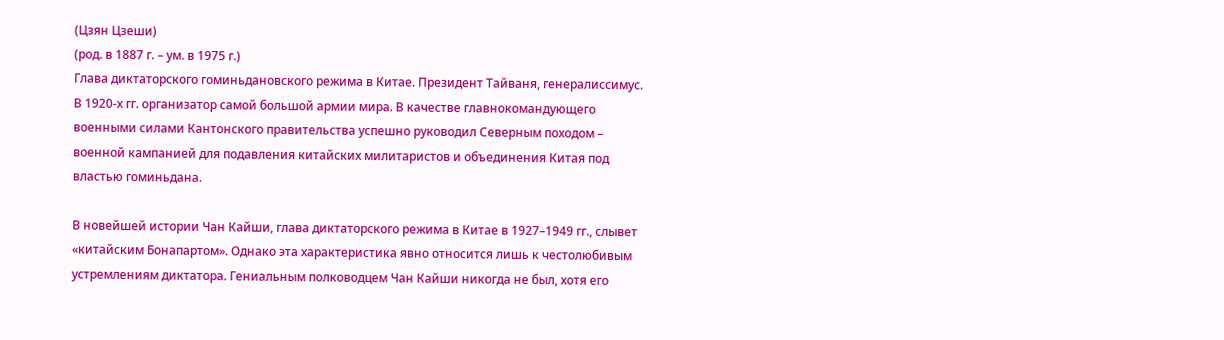(Цзян Цзеши)
(род. в 1887 г. – ум. в 1975 г.)
Глава диктаторского гоминьдановского режима в Китае. Президент Тайваня, генералиссимус. В 1920-х гг. организатор самой большой армии мира. В качестве главнокомандующего военными силами Кантонского правительства успешно руководил Северным походом – военной кампанией для подавления китайских милитаристов и объединения Китая под властью гоминьдана.

В новейшей истории Чан Кайши, глава диктаторского режима в Китае в 1927–1949 гг., слывет «китайским Бонапартом». Однако эта характеристика явно относится лишь к честолюбивым устремлениям диктатора. Гениальным полководцем Чан Кайши никогда не был, хотя его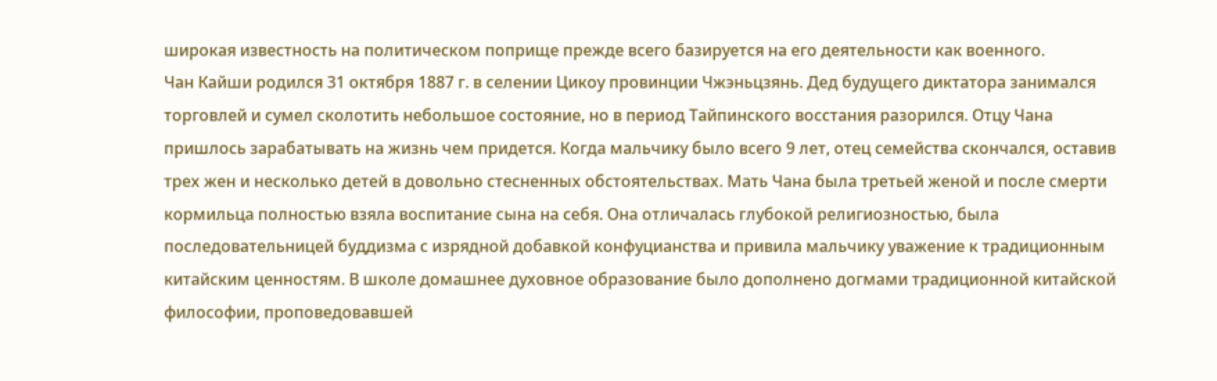широкая известность на политическом поприще прежде всего базируется на его деятельности как военного.
Чан Кайши родился 31 октября 1887 г. в селении Цикоу провинции Чжэньцзянь. Дед будущего диктатора занимался торговлей и сумел сколотить небольшое состояние, но в период Тайпинского восстания разорился. Отцу Чана пришлось зарабатывать на жизнь чем придется. Когда мальчику было всего 9 лет, отец семейства скончался, оставив трех жен и несколько детей в довольно стесненных обстоятельствах. Мать Чана была третьей женой и после смерти кормильца полностью взяла воспитание сына на себя. Она отличалась глубокой религиозностью, была последовательницей буддизма с изрядной добавкой конфуцианства и привила мальчику уважение к традиционным китайским ценностям. В школе домашнее духовное образование было дополнено догмами традиционной китайской философии, проповедовавшей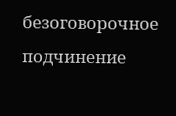безоговорочное подчинение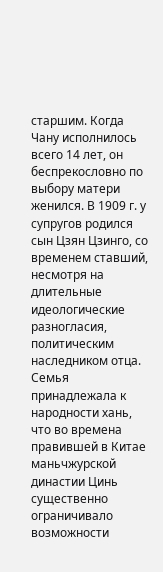старшим. Когда Чану исполнилось всего 14 лет, он беспрекословно по выбору матери женился. В 1909 г. у супругов родился сын Цзян Цзинго, со временем ставший, несмотря на длительные идеологические разногласия, политическим наследником отца.
Семья принадлежала к народности хань, что во времена правившей в Китае маньчжурской династии Цинь существенно ограничивало возможности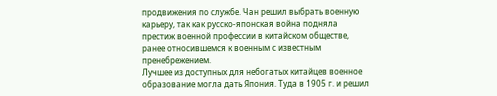продвижения по службе. Чан решил выбрать военную карьеру, так как русско-японская война подняла престиж военной профессии в китайском обществе, ранее относившемся к военным с известным пренебрежением.
Лучшее из доступных для небогатых китайцев военное образование могла дать Япония. Туда в 1905 г. и решил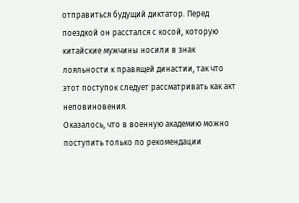отправиться будущий диктатор. Перед поездкой он расстался с косой, которую китайские мужчины носили в знак лояльности к правящей династии, так что этот поступок следует рассматривать как акт неповиновения.
Оказалось, что в военную академию можно поступить только по рекомендации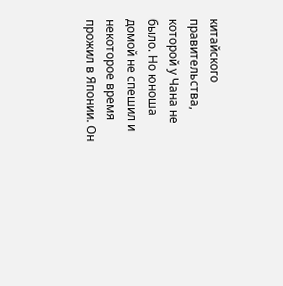китайского правительства, которой у Чана не было. Но юноша домой не спешил и некоторое время прожил в Японии. Он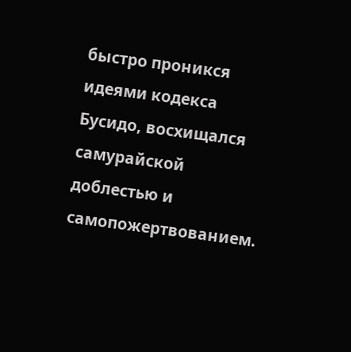быстро проникся идеями кодекса Бусидо, восхищался самурайской доблестью и самопожертвованием.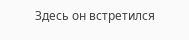Здесь он встретился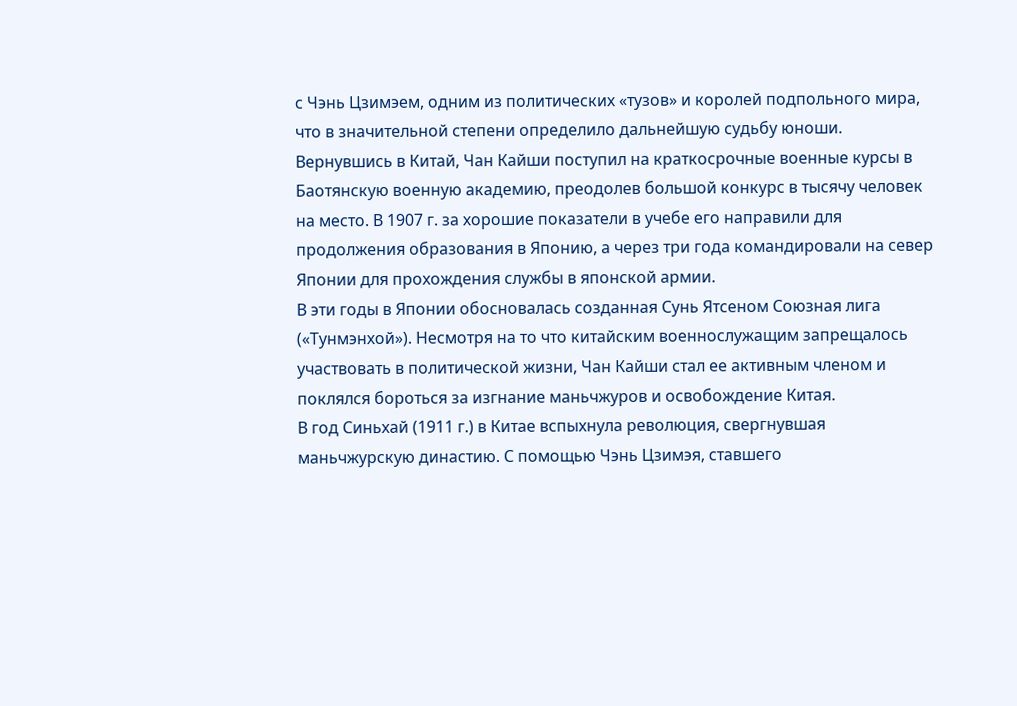с Чэнь Цзимэем, одним из политических «тузов» и королей подпольного мира, что в значительной степени определило дальнейшую судьбу юноши.
Вернувшись в Китай, Чан Кайши поступил на краткосрочные военные курсы в Баотянскую военную академию, преодолев большой конкурс в тысячу человек на место. В 1907 г. за хорошие показатели в учебе его направили для продолжения образования в Японию, а через три года командировали на север Японии для прохождения службы в японской армии.
В эти годы в Японии обосновалась созданная Сунь Ятсеном Союзная лига («Тунмэнхой»). Несмотря на то что китайским военнослужащим запрещалось участвовать в политической жизни, Чан Кайши стал ее активным членом и поклялся бороться за изгнание маньчжуров и освобождение Китая.
В год Синьхай (1911 г.) в Китае вспыхнула революция, свергнувшая маньчжурскую династию. С помощью Чэнь Цзимэя, ставшего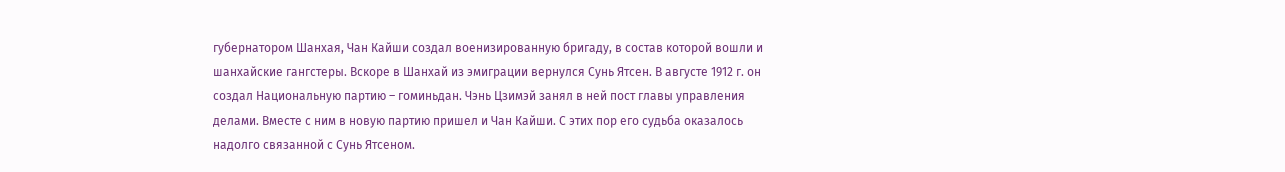губернатором Шанхая, Чан Кайши создал военизированную бригаду, в состав которой вошли и шанхайские гангстеры. Вскоре в Шанхай из эмиграции вернулся Сунь Ятсен. В августе 1912 г. он создал Национальную партию – гоминьдан. Чэнь Цзимэй занял в ней пост главы управления делами. Вместе с ним в новую партию пришел и Чан Кайши. С этих пор его судьба оказалось надолго связанной с Сунь Ятсеном.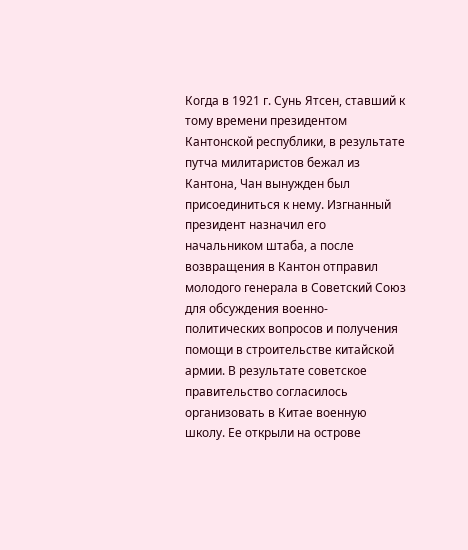Когда в 1921 г. Сунь Ятсен, ставший к тому времени президентом Кантонской республики, в результате путча милитаристов бежал из Кантона, Чан вынужден был присоединиться к нему. Изгнанный президент назначил его начальником штаба, а после возвращения в Кантон отправил молодого генерала в Советский Союз для обсуждения военно-политических вопросов и получения помощи в строительстве китайской армии. В результате советское правительство согласилось организовать в Китае военную школу. Ее открыли на острове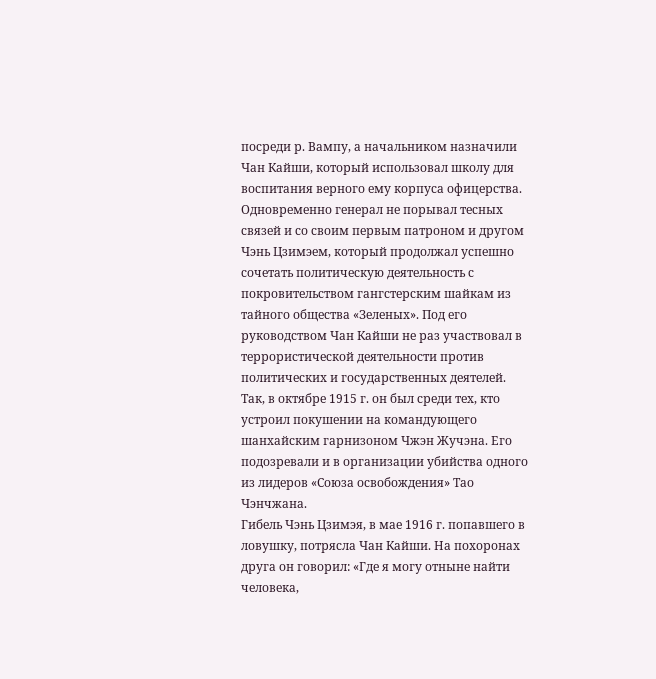посреди р. Вампу, а начальником назначили Чан Кайши, который использовал школу для воспитания верного ему корпуса офицерства.
Одновременно генерал не порывал тесных связей и со своим первым патроном и другом Чэнь Цзимэем, который продолжал успешно сочетать политическую деятельность с покровительством гангстерским шайкам из тайного общества «Зеленых». Под его руководством Чан Кайши не раз участвовал в террористической деятельности против политических и государственных деятелей. Так, в октябре 1915 г. он был среди тех, кто устроил покушении на командующего шанхайским гарнизоном Чжэн Жучэна. Его подозревали и в организации убийства одного из лидеров «Союза освобождения» Тао Чэнчжана.
Гибель Чэнь Цзимэя, в мае 1916 г. попавшего в ловушку, потрясла Чан Кайши. На похоронах друга он говорил: «Где я могу отныне найти человека,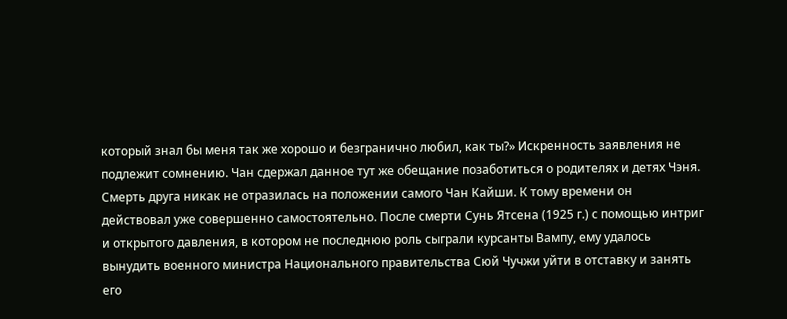который знал бы меня так же хорошо и безгранично любил, как ты?» Искренность заявления не подлежит сомнению. Чан сдержал данное тут же обещание позаботиться о родителях и детях Чэня.
Смерть друга никак не отразилась на положении самого Чан Кайши. К тому времени он действовал уже совершенно самостоятельно. После смерти Сунь Ятсена (1925 г.) с помощью интриг и открытого давления, в котором не последнюю роль сыграли курсанты Вампу, ему удалось вынудить военного министра Национального правительства Сюй Чучжи уйти в отставку и занять его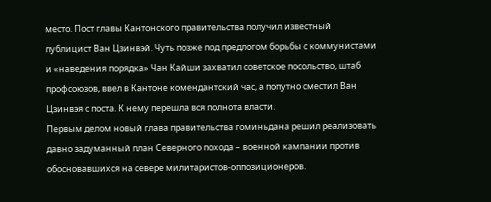место. Пост главы Кантонского правительства получил известный публицист Ван Цзинвэй. Чуть позже под предлогом борьбы с коммунистами и «наведения порядка» Чан Кайши захватил советское посольство, штаб профсоюзов, ввел в Кантоне комендантский час, а попутно сместил Ван Цзинвэя с поста. К нему перешла вся полнота власти.
Первым делом новый глава правительства гоминьдана решил реализовать давно задуманный план Северного похода – военной кампании против обосновавшихся на севере милитаристов-оппозиционеров.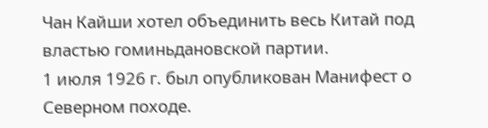Чан Кайши хотел объединить весь Китай под властью гоминьдановской партии.
1 июля 1926 г. был опубликован Манифест о Северном походе.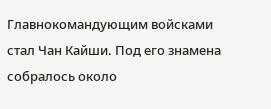Главнокомандующим войсками стал Чан Кайши. Под его знамена собралось около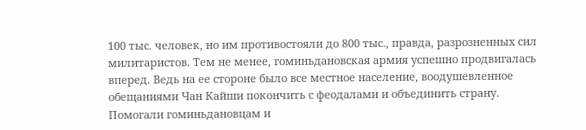100 тыс. человек, но им противостояли до 800 тыс., правда, разрозненных сил милитаристов. Тем не менее, гоминьдановская армия успешно продвигалась вперед. Ведь на ее стороне было все местное население, воодушевленное обещаниями Чан Кайши покончить с феодалами и объединить страну. Помогали гоминьдановцам и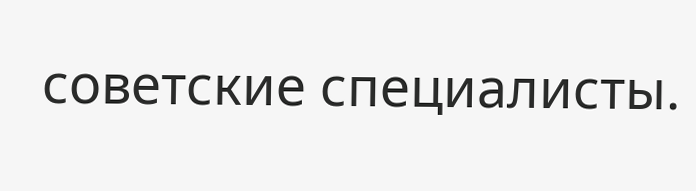советские специалисты.